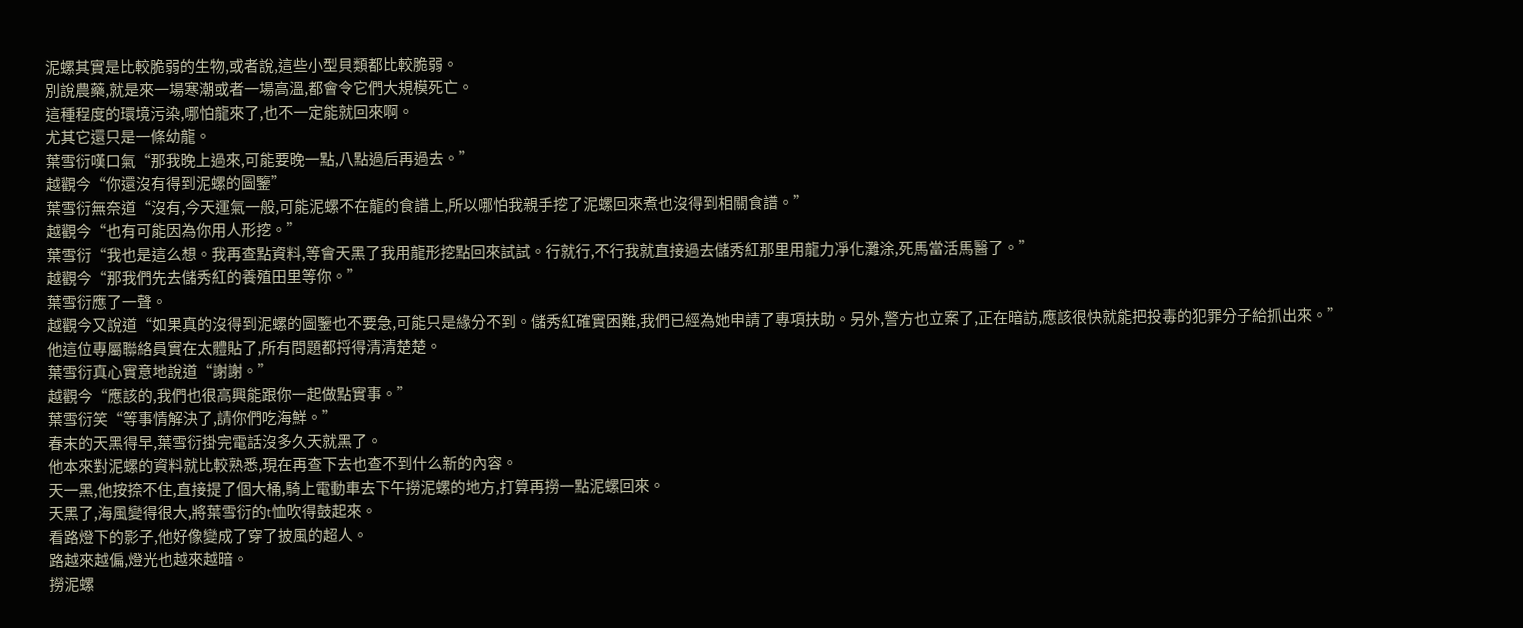泥螺其實是比較脆弱的生物,或者說,這些小型貝類都比較脆弱。
別說農藥,就是來一場寒潮或者一場高溫,都會令它們大規模死亡。
這種程度的環境污染,哪怕龍來了,也不一定能就回來啊。
尤其它還只是一條幼龍。
葉雪衍嘆口氣“那我晚上過來,可能要晚一點,八點過后再過去。”
越觀今“你還沒有得到泥螺的圖鑒”
葉雪衍無奈道“沒有,今天運氣一般,可能泥螺不在龍的食譜上,所以哪怕我親手挖了泥螺回來煮也沒得到相關食譜。”
越觀今“也有可能因為你用人形挖。”
葉雪衍“我也是這么想。我再查點資料,等會天黑了我用龍形挖點回來試試。行就行,不行我就直接過去儲秀紅那里用龍力凈化灘涂,死馬當活馬醫了。”
越觀今“那我們先去儲秀紅的養殖田里等你。”
葉雪衍應了一聲。
越觀今又說道“如果真的沒得到泥螺的圖鑒也不要急,可能只是緣分不到。儲秀紅確實困難,我們已經為她申請了專項扶助。另外,警方也立案了,正在暗訪,應該很快就能把投毒的犯罪分子給抓出來。”
他這位專屬聯絡員實在太體貼了,所有問題都捋得清清楚楚。
葉雪衍真心實意地說道“謝謝。”
越觀今“應該的,我們也很高興能跟你一起做點實事。”
葉雪衍笑“等事情解決了,請你們吃海鮮。”
春末的天黑得早,葉雪衍掛完電話沒多久天就黑了。
他本來對泥螺的資料就比較熟悉,現在再查下去也查不到什么新的內容。
天一黑,他按捺不住,直接提了個大桶,騎上電動車去下午撈泥螺的地方,打算再撈一點泥螺回來。
天黑了,海風變得很大,將葉雪衍的t恤吹得鼓起來。
看路燈下的影子,他好像變成了穿了披風的超人。
路越來越偏,燈光也越來越暗。
撈泥螺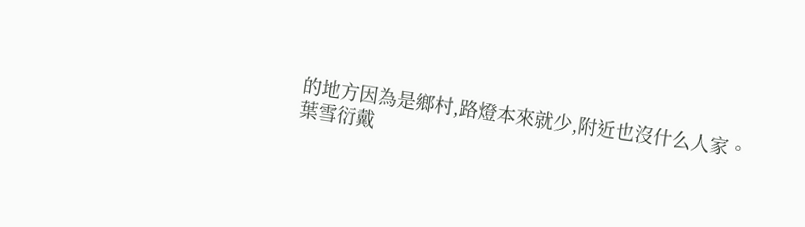的地方因為是鄉村,路燈本來就少,附近也沒什么人家。
葉雪衍戴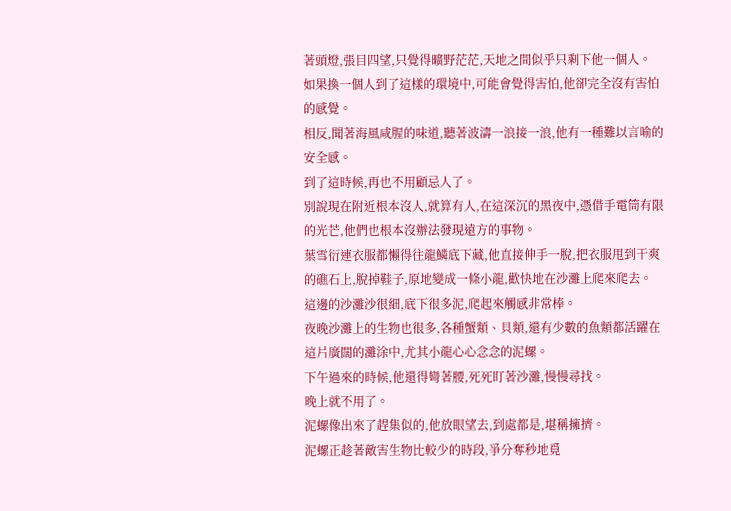著頭燈,張目四望,只覺得曠野茫茫,天地之間似乎只剩下他一個人。
如果換一個人到了這樣的環境中,可能會覺得害怕,他卻完全沒有害怕的感覺。
相反,聞著海風咸腥的味道,聽著波濤一浪接一浪,他有一種難以言喻的安全感。
到了這時候,再也不用顧忌人了。
別說現在附近根本沒人,就算有人,在這深沉的黑夜中,憑借手電筒有限的光芒,他們也根本沒辦法發現遠方的事物。
葉雪衍連衣服都懶得往龍鱗底下藏,他直接伸手一脫,把衣服甩到干爽的礁石上,脫掉鞋子,原地變成一條小龍,歡快地在沙灘上爬來爬去。
這邊的沙灘沙很細,底下很多泥,爬起來觸感非常棒。
夜晚沙灘上的生物也很多,各種蟹類、貝類,還有少數的魚類都活躍在這片廣闊的灘涂中,尤其小龍心心念念的泥螺。
下午過來的時候,他還得彎著腰,死死盯著沙灘,慢慢尋找。
晚上就不用了。
泥螺像出來了趕集似的,他放眼望去,到處都是,堪稱擁擠。
泥螺正趁著敵害生物比較少的時段,爭分奪秒地覓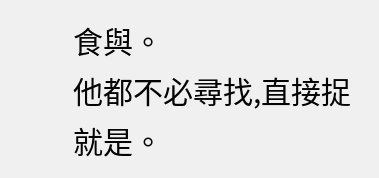食與。
他都不必尋找,直接捉就是。